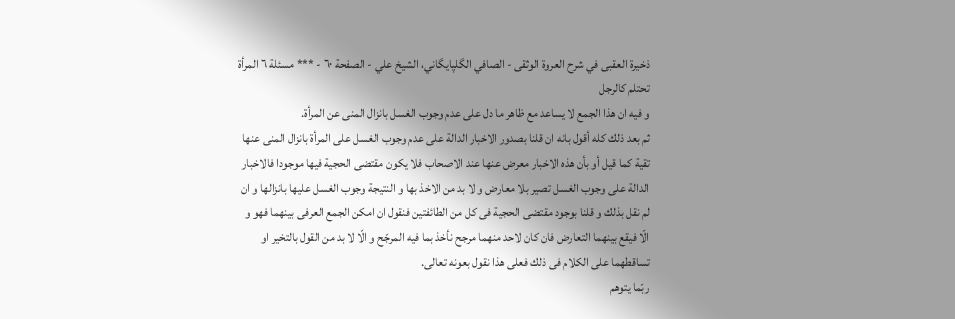ذخيرة العقبى في شرح العروة الوثقى - الصافي الگلپايگاني، الشيخ علي - الصفحة ٦٠ - *** مسئلة ٦ المرأة تحتلم كالرجل
و فيه ان هذا الجمع لا يساعد مع ظاهر ما دل على عدم وجوب الغسل بانزال المنى عن المرأة.
ثم بعد ذلك كله أقول بانه ان قلنا بصدور الاخبار الدالة على عدم وجوب الغسل على المرأة بانزال المنى عنها تقية كما قيل أو بأن هذه الاخبار معرض عنها عند الاصحاب فلا يكون مقتضى الحجية فيها موجودا فالاخبار الدالة على وجوب الغسل تصير بلا معارض و لا بد من الاخذ بها و النتيجة وجوب الغسل عليها بانزالها و ان لم نقل بذلك و قلنا بوجود مقتضى الحجية فى كل من الطائفتين فنقول ان امكن الجمع العرفى بينهما فهو و الّا فيقع بينهما التعارض فان كان لاحد منهما مرجح نأخذ بما فيه المرجّح و الّا لا بد من القول بالتخير او تساقطهما على الكلام فى ذلك فعلى هذا نقول بعونه تعالى.
ربّما يتوهم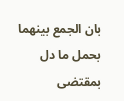بان الجمع بينهما بحمل ما دل بمقتضى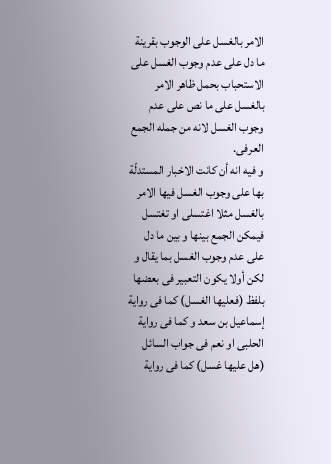الامر بالغسل على الوجوب بقرينة ما دل على عدم وجوب الغسل على الاستحباب بحمل ظاهر الامر بالغسل على ما نص على عدم وجوب الغسل لانه من جمله الجمع العرفى.
و فيه انه أن كانت الاخبار المستدلّة بها على وجوب الغسل فيها الامر بالغسل مثلا اغتسلى او تغتسل فيمكن الجمع بينها و بين ما دل على عدم وجوب الغسل بما يقال و لكن أولا يكون التعبير فى بعضها بلفظ (فعليها الغسل) كما فى رواية إسماعيل بن سعد و كما فى رواية الحلبى او نعم فى جواب السائل (هل عليها غسل) كما فى رواية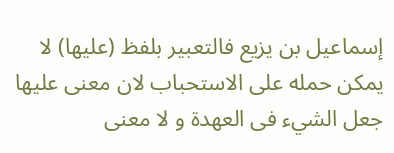إسماعيل بن يزيع فالتعبير بلفظ (عليها) لا يمكن حمله على الاستحباب لان معنى عليها جعل الشيء فى العهدة و لا معنى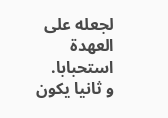لجعله على العهدة استحبابا.
و ثانيا يكون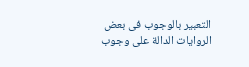التعبير بالوجوب فى بعض الروايات الدالة على وجوب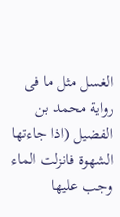الغسل مثل ما فى رواية محمد بن الفضيل (اذا جاءتها الشهوة فانزلت الماء وجب عليها